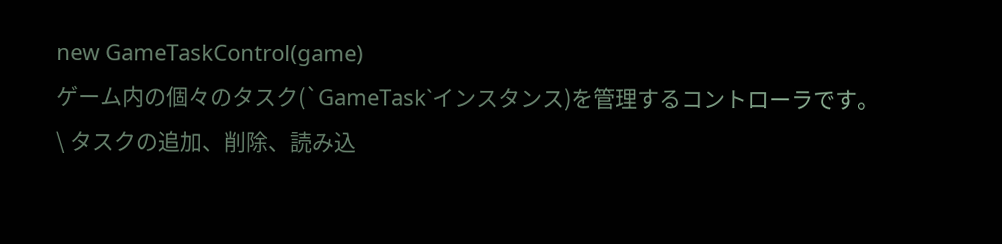new GameTaskControl(game)
ゲーム内の個々のタスク(`GameTask`インスタンス)を管理するコントローラです。
\ タスクの追加、削除、読み込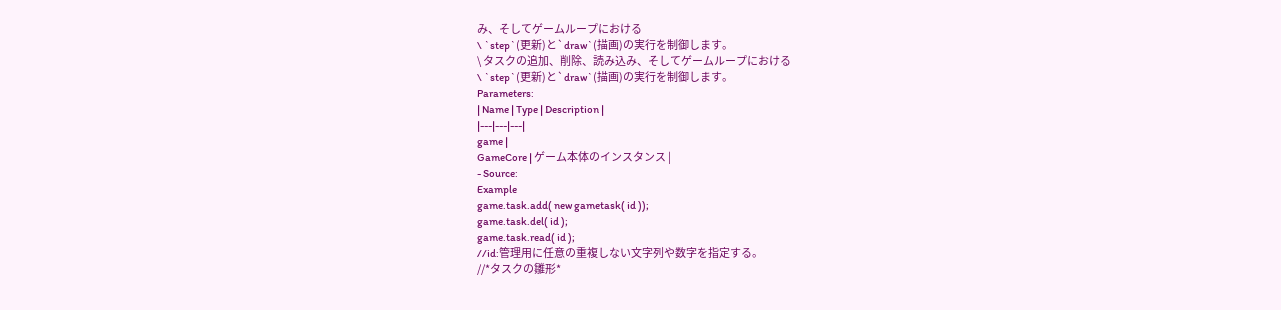み、そしてゲームループにおける
\ `step`(更新)と`draw`(描画)の実行を制御します。
\ タスクの追加、削除、読み込み、そしてゲームループにおける
\ `step`(更新)と`draw`(描画)の実行を制御します。
Parameters:
| Name | Type | Description |
|---|---|---|
game |
GameCore | ゲーム本体のインスタンス |
- Source:
Example
game.task.add( new gametask( id ));
game.task.del( id );
game.task.read( id );
//id:管理用に任意の重複しない文字列や数字を指定する。
//*タスクの雛形*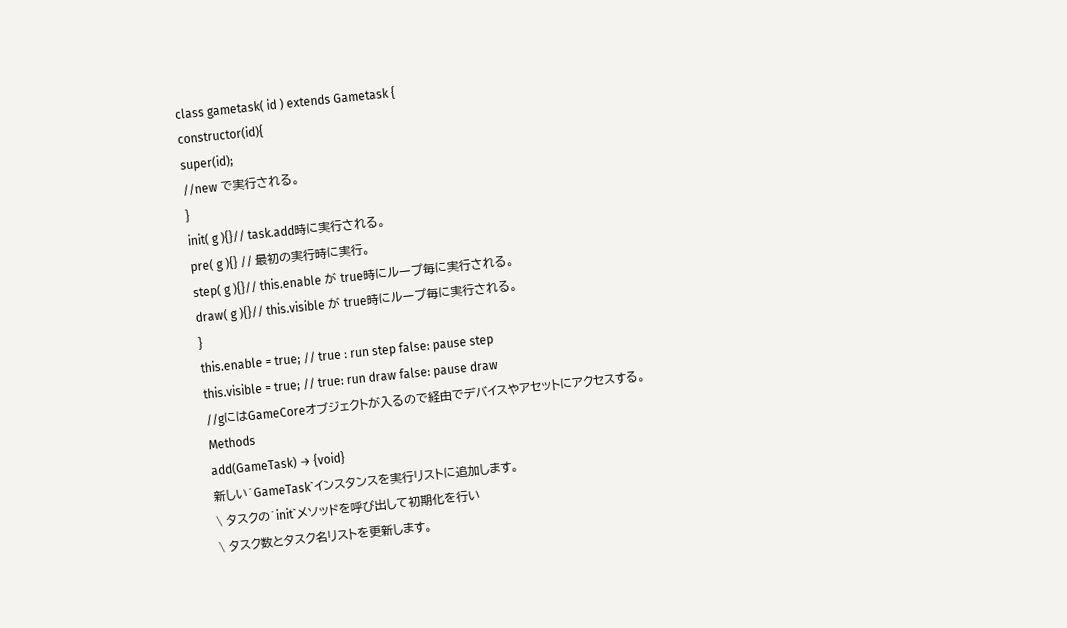class gametask( id ) extends Gametask {
constructor(id){
super(id);
//new で実行される。
}
init( g ){}// task.add時に実行される。
pre( g ){} // 最初の実行時に実行。
step( g ){}// this.enable が true時にループ毎に実行される。
draw( g ){}// this.visible が true時にループ毎に実行される。
}
this.enable = true; // true : run step false: pause step
this.visible = true; // true: run draw false: pause draw
//gにはGameCoreオブジェクトが入るので経由でデバイスやアセットにアクセスする。
Methods
add(GameTask) → {void}
新しい`GameTask`インスタンスを実行リストに追加します。
\ タスクの`init`メソッドを呼び出して初期化を行い
\ タスク数とタスク名リストを更新します。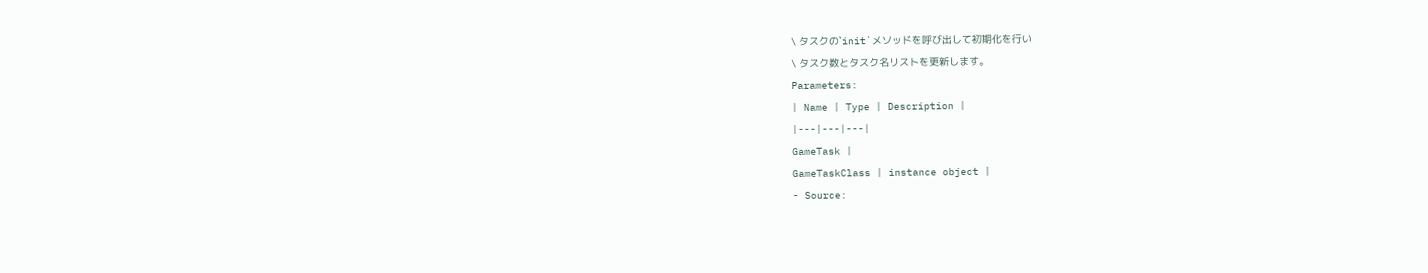\ タスクの`init`メソッドを呼び出して初期化を行い
\ タスク数とタスク名リストを更新します。
Parameters:
| Name | Type | Description |
|---|---|---|
GameTask |
GameTaskClass | instance object |
- Source: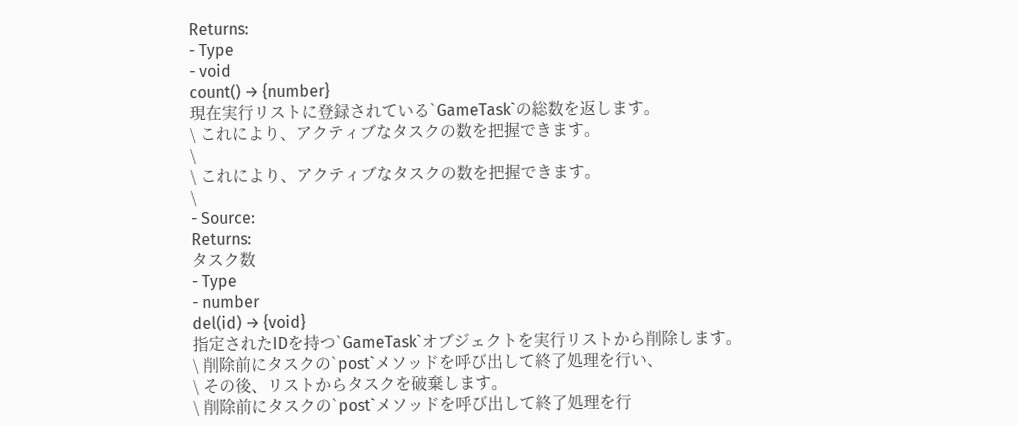Returns:
- Type
- void
count() → {number}
現在実行リストに登録されている`GameTask`の総数を返します。
\ これにより、アクティブなタスクの数を把握できます。
\
\ これにより、アクティブなタスクの数を把握できます。
\
- Source:
Returns:
タスク数
- Type
- number
del(id) → {void}
指定されたIDを持つ`GameTask`オブジェクトを実行リストから削除します。
\ 削除前にタスクの`post`メソッドを呼び出して終了処理を行い、
\ その後、リストからタスクを破棄します。
\ 削除前にタスクの`post`メソッドを呼び出して終了処理を行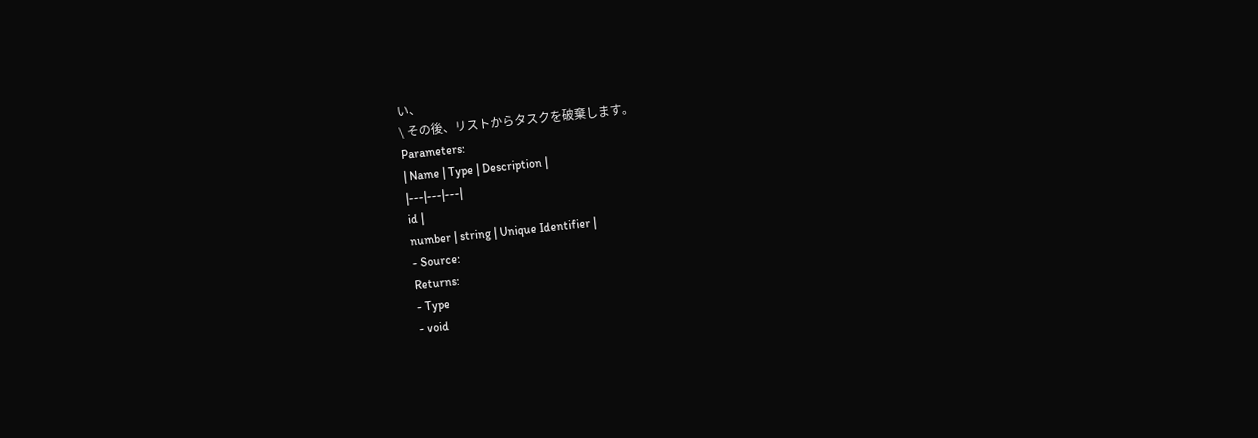い、
\ その後、リストからタスクを破棄します。
Parameters:
| Name | Type | Description |
|---|---|---|
id |
number | string | Unique Identifier |
- Source:
Returns:
- Type
- void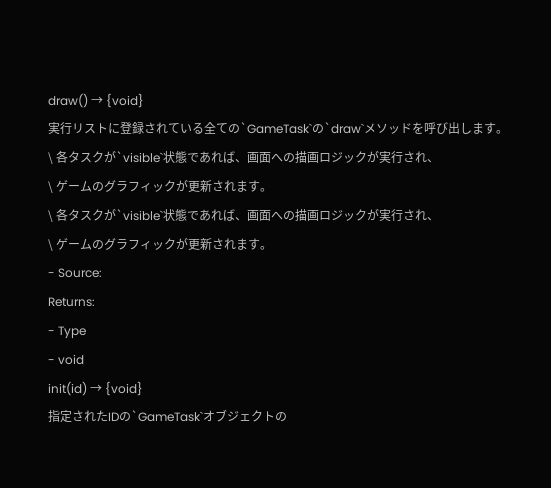draw() → {void}
実行リストに登録されている全ての`GameTask`の`draw`メソッドを呼び出します。
\ 各タスクが`visible`状態であれば、画面への描画ロジックが実行され、
\ ゲームのグラフィックが更新されます。
\ 各タスクが`visible`状態であれば、画面への描画ロジックが実行され、
\ ゲームのグラフィックが更新されます。
- Source:
Returns:
- Type
- void
init(id) → {void}
指定されたIDの`GameTask`オブジェクトの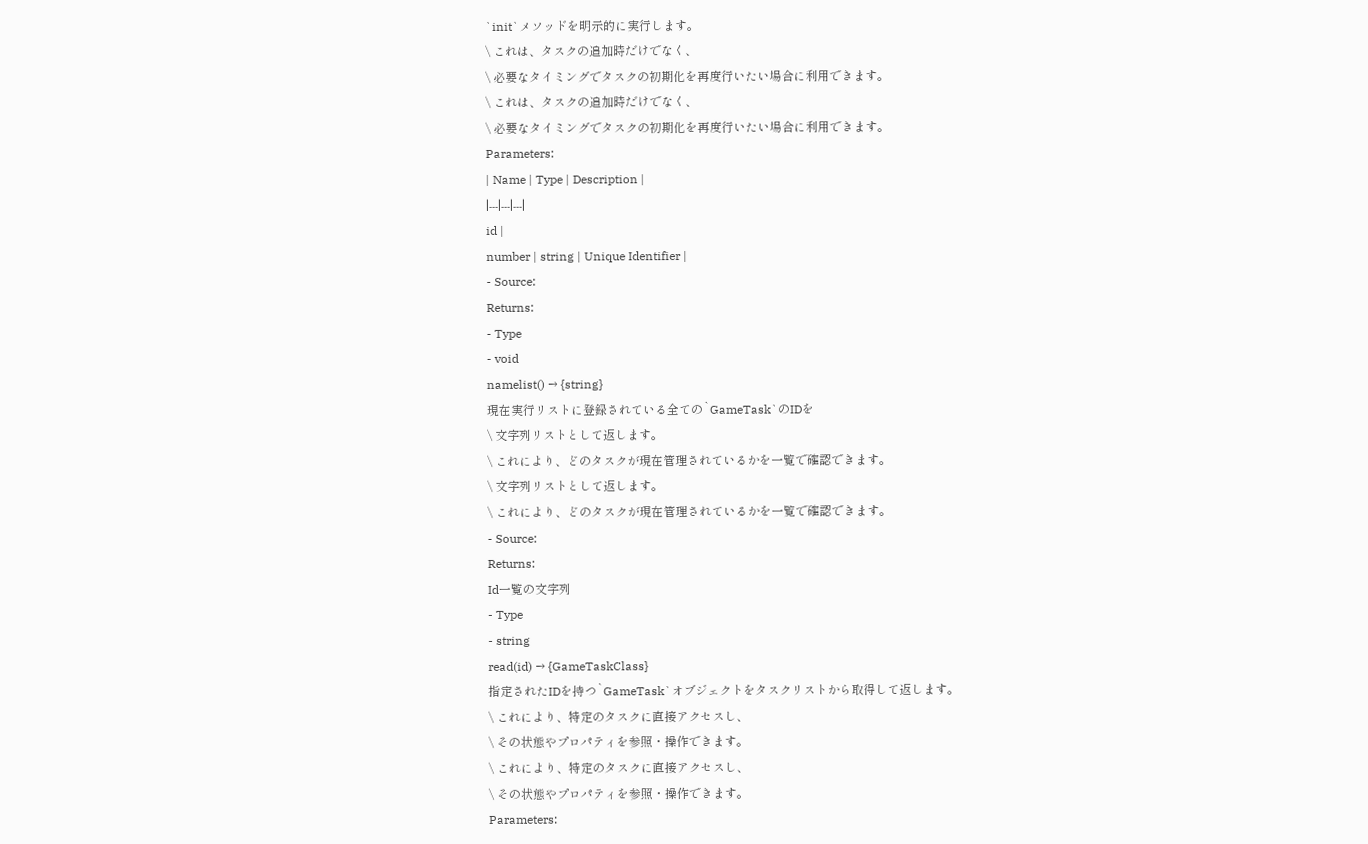`init`メソッドを明示的に実行します。
\ これは、タスクの追加時だけでなく、
\ 必要なタイミングでタスクの初期化を再度行いたい場合に利用できます。
\ これは、タスクの追加時だけでなく、
\ 必要なタイミングでタスクの初期化を再度行いたい場合に利用できます。
Parameters:
| Name | Type | Description |
|---|---|---|
id |
number | string | Unique Identifier |
- Source:
Returns:
- Type
- void
namelist() → {string}
現在実行リストに登録されている全ての`GameTask`のIDを
\ 文字列リストとして返します。
\ これにより、どのタスクが現在管理されているかを一覧で確認できます。
\ 文字列リストとして返します。
\ これにより、どのタスクが現在管理されているかを一覧で確認できます。
- Source:
Returns:
Id一覧の文字列
- Type
- string
read(id) → {GameTaskClass}
指定されたIDを持つ`GameTask`オブジェクトをタスクリストから取得して返します。
\ これにより、特定のタスクに直接アクセスし、
\ その状態やプロパティを参照・操作できます。
\ これにより、特定のタスクに直接アクセスし、
\ その状態やプロパティを参照・操作できます。
Parameters: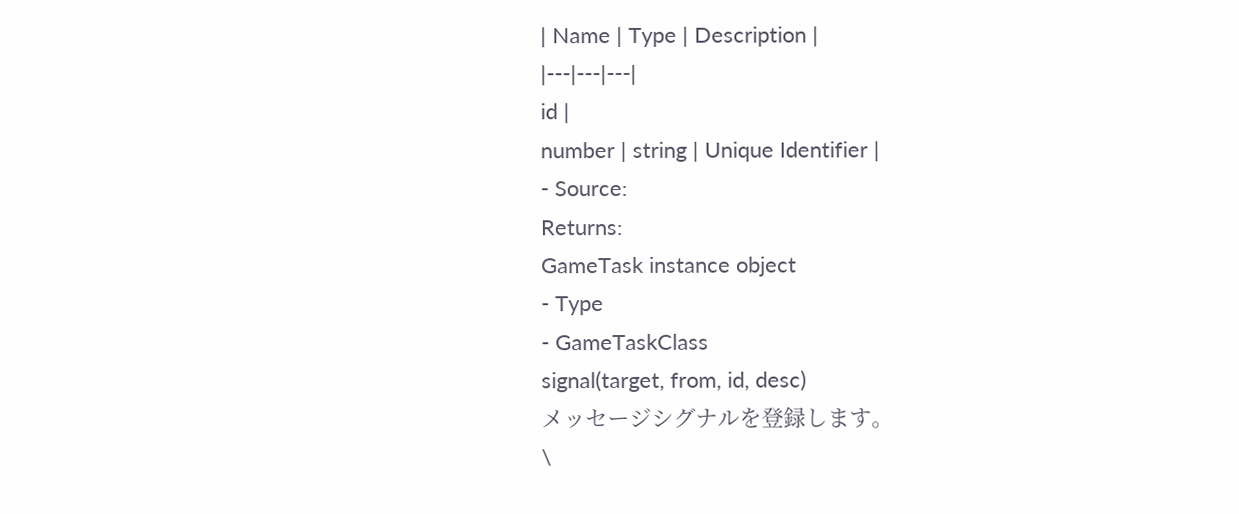| Name | Type | Description |
|---|---|---|
id |
number | string | Unique Identifier |
- Source:
Returns:
GameTask instance object
- Type
- GameTaskClass
signal(target, from, id, desc)
メッセージシグナルを登録します。
\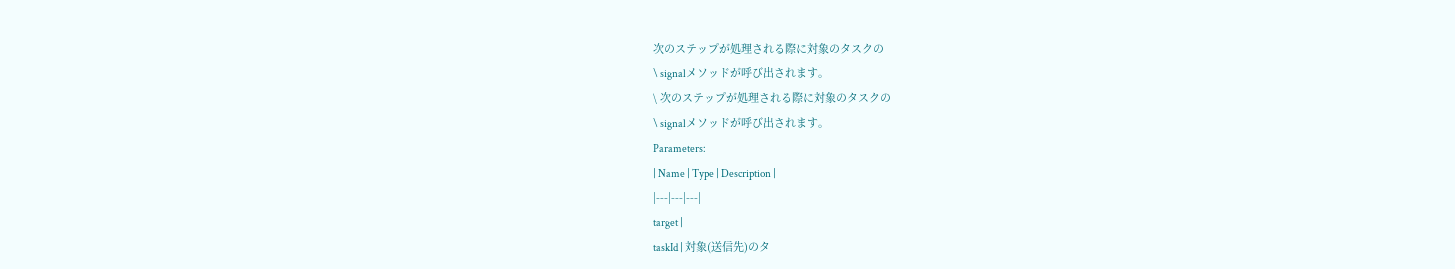次のステップが処理される際に対象のタスクの
\ signalメソッドが呼び出されます。
\ 次のステップが処理される際に対象のタスクの
\ signalメソッドが呼び出されます。
Parameters:
| Name | Type | Description |
|---|---|---|
target |
taskId | 対象(送信先)のタ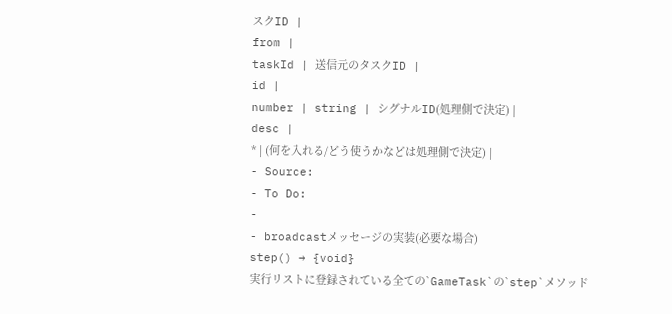スクID |
from |
taskId | 送信元のタスクID |
id |
number | string | シグナルID(処理側で決定) |
desc |
* | (何を入れる/どう使うかなどは処理側で決定) |
- Source:
- To Do:
-
- broadcastメッセージの実装(必要な場合)
step() → {void}
実行リストに登録されている全ての`GameTask`の`step`メソッド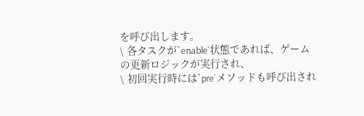を呼び出します。
\ 各タスクが`enable`状態であれば、ゲームの更新ロジックが実行され、
\ 初回実行時には`pre`メソッドも呼び出され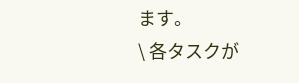ます。
\ 各タスクが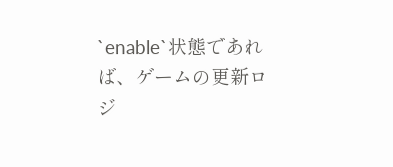`enable`状態であれば、ゲームの更新ロジ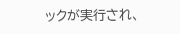ックが実行され、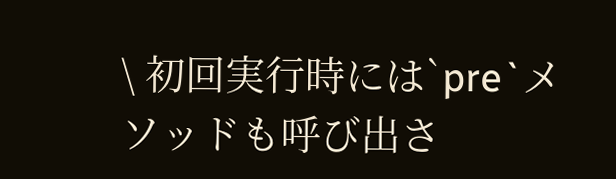\ 初回実行時には`pre`メソッドも呼び出さ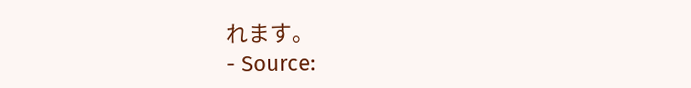れます。
- Source: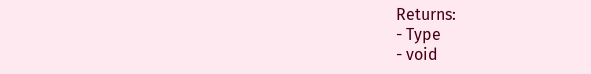Returns:
- Type
- void